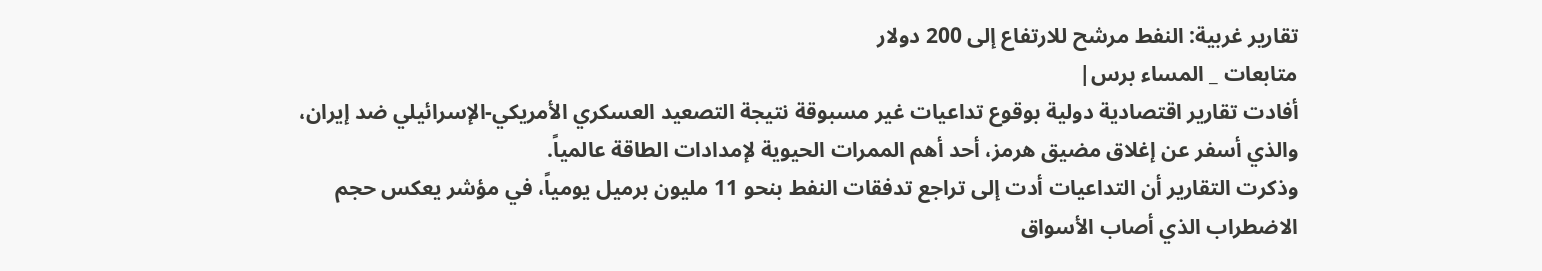تقارير غربية: النفط مرشح للارتفاع إلى 200 دولار
متابعات _ المساء برس|
أفادت تقارير اقتصادية دولية بوقوع تداعيات غير مسبوقة نتيجة التصعيد العسكري الأمريكي-الإسرائيلي ضد إيران، والذي أسفر عن إغلاق مضيق هرمز، أحد أهم الممرات الحيوية لإمدادات الطاقة عالمياً.
وذكرت التقارير أن التداعيات أدت إلى تراجع تدفقات النفط بنحو 11 مليون برميل يومياً، في مؤشر يعكس حجم الاضطراب الذي أصاب الأسواق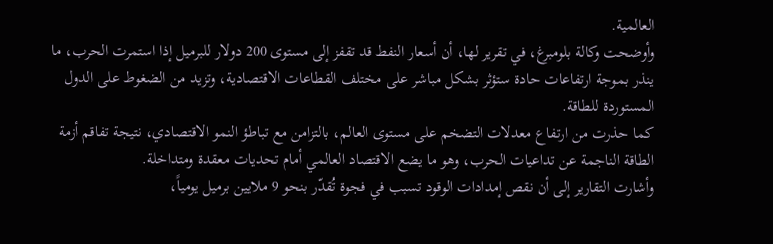العالمية.
وأوضحت وكالة بلومبرغ، في تقرير لها، أن أسعار النفط قد تقفز إلى مستوى 200 دولار للبرميل إذا استمرت الحرب، ما ينذر بموجة ارتفاعات حادة ستؤثر بشكل مباشر على مختلف القطاعات الاقتصادية، وتزيد من الضغوط على الدول المستوردة للطاقة.
كما حذرت من ارتفاع معدلات التضخم على مستوى العالم، بالتزامن مع تباطؤ النمو الاقتصادي، نتيجة تفاقم أزمة الطاقة الناجمة عن تداعيات الحرب، وهو ما يضع الاقتصاد العالمي أمام تحديات معقدة ومتداخلة.
وأشارت التقارير إلى أن نقص إمدادات الوقود تسبب في فجوة تُقدّر بنحو 9 ملايين برميل يومياً،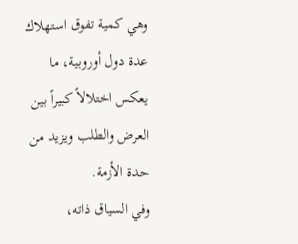وهي كمية تفوق استهلاك عدة دول أوروبية، ما يعكس اختلالاً كبيراً بين العرض والطلب ويزيد من حدة الأزمة.
وفي السياق ذاته،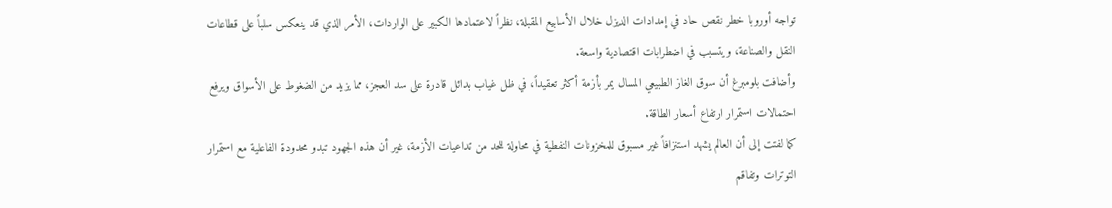تواجه أوروبا خطر نقص حاد في إمدادات الديزل خلال الأسابيع المقبلة، نظراً لاعتمادها الكبير على الواردات، الأمر الذي قد ينعكس سلباً على قطاعات النقل والصناعة، ويتسبب في اضطرابات اقتصادية واسعة.
وأضافت بلومبرغ أن سوق الغاز الطبيعي المسال يمر بأزمة أكثر تعقيداً، في ظل غياب بدائل قادرة على سد العجز، مما يزيد من الضغوط على الأسواق ويرفع احتمالات استمرار ارتفاع أسعار الطاقة.
كما لفتت إلى أن العالم يشهد استنزافاً غير مسبوق للمخزونات النفطية في محاولة للحد من تداعيات الأزمة، غير أن هذه الجهود تبدو محدودة الفاعلية مع استمرار التوترات وتفاقم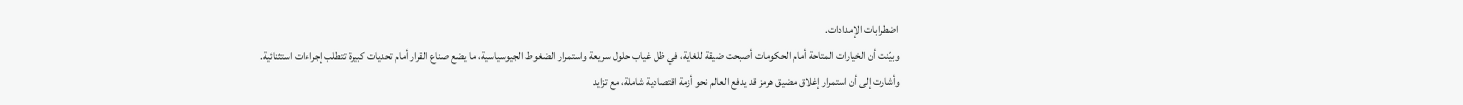اضطرابات الإمدادات.
وبيّنت أن الخيارات المتاحة أمام الحكومات أصبحت ضيقة للغاية، في ظل غياب حلول سريعة واستمرار الضغوط الجيوسياسية، ما يضع صناع القرار أمام تحديات كبيرة تتطلب إجراءات استثنائية.
وأشارت إلى أن استمرار إغلاق مضيق هرمز قد يدفع العالم نحو أزمة اقتصادية شاملة، مع تزايد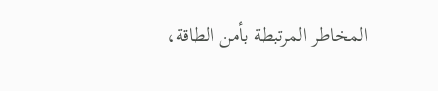المخاطر المرتبطة بأمن الطاقة،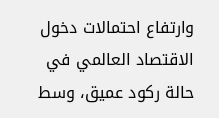وارتفاع احتمالات دخول الاقتصاد العالمي في حالة ركود عميق، وسط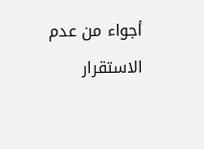أجواء من عدم الاستقرار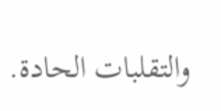والتقلبات الحادة.